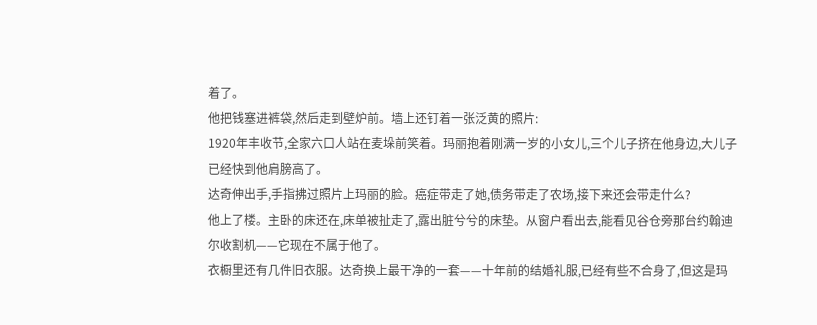着了。
他把钱塞进裤袋,然后走到壁炉前。墙上还钉着一张泛黄的照片:
1920年丰收节,全家六口人站在麦垛前笑着。玛丽抱着刚满一岁的小女儿,三个儿子挤在他身边,大儿子已经快到他肩膀高了。
达奇伸出手,手指拂过照片上玛丽的脸。癌症带走了她,债务带走了农场,接下来还会带走什么?
他上了楼。主卧的床还在,床单被扯走了,露出脏兮兮的床垫。从窗户看出去,能看见谷仓旁那台约翰迪尔收割机——它现在不属于他了。
衣橱里还有几件旧衣服。达奇换上最干净的一套——十年前的结婚礼服,已经有些不合身了,但这是玛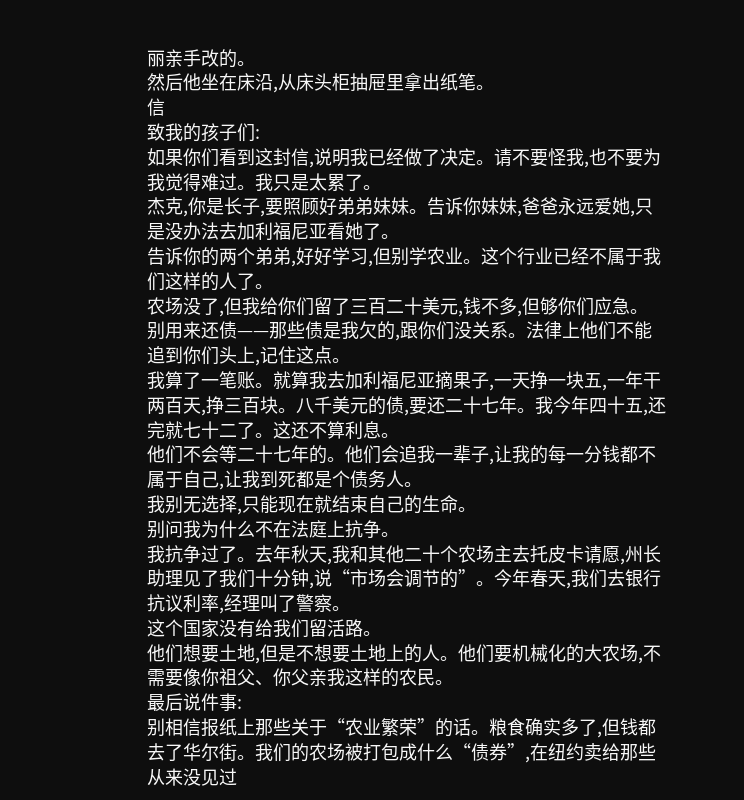丽亲手改的。
然后他坐在床沿,从床头柜抽屉里拿出纸笔。
信
致我的孩子们:
如果你们看到这封信,说明我已经做了决定。请不要怪我,也不要为我觉得难过。我只是太累了。
杰克,你是长子,要照顾好弟弟妹妹。告诉你妹妹,爸爸永远爱她,只是没办法去加利福尼亚看她了。
告诉你的两个弟弟,好好学习,但别学农业。这个行业已经不属于我们这样的人了。
农场没了,但我给你们留了三百二十美元,钱不多,但够你们应急。
别用来还债——那些债是我欠的,跟你们没关系。法律上他们不能追到你们头上,记住这点。
我算了一笔账。就算我去加利福尼亚摘果子,一天挣一块五,一年干两百天,挣三百块。八千美元的债,要还二十七年。我今年四十五,还完就七十二了。这还不算利息。
他们不会等二十七年的。他们会追我一辈子,让我的每一分钱都不属于自己,让我到死都是个债务人。
我别无选择,只能现在就结束自己的生命。
别问我为什么不在法庭上抗争。
我抗争过了。去年秋天,我和其他二十个农场主去托皮卡请愿,州长助理见了我们十分钟,说“市场会调节的”。今年春天,我们去银行抗议利率,经理叫了警察。
这个国家没有给我们留活路。
他们想要土地,但是不想要土地上的人。他们要机械化的大农场,不需要像你祖父、你父亲我这样的农民。
最后说件事:
别相信报纸上那些关于“农业繁荣”的话。粮食确实多了,但钱都去了华尔街。我们的农场被打包成什么“债券”,在纽约卖给那些从来没见过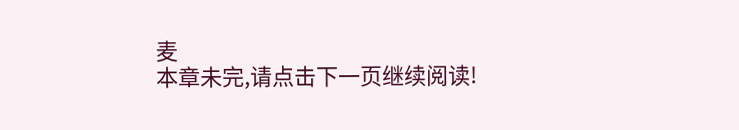麦
本章未完,请点击下一页继续阅读!